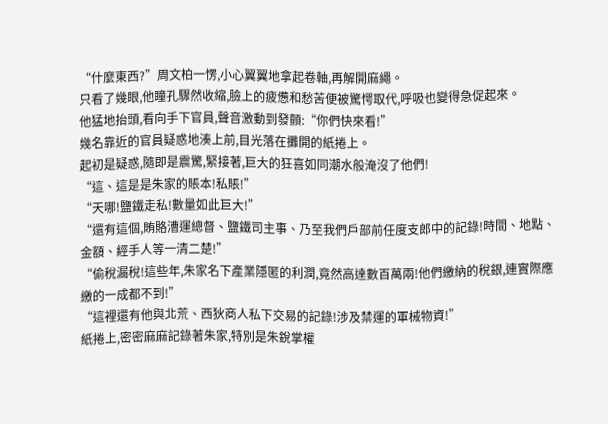“什麼東西?”周文柏一愣,小心翼翼地拿起卷軸,再解開麻繩。
只看了幾眼,他瞳孔驟然收縮,臉上的疲憊和愁苦便被驚愕取代,呼吸也變得急促起來。
他猛地抬頭,看向手下官員,聲音激動到發顫:“你們快來看!”
幾名靠近的官員疑惑地湊上前,目光落在攤開的紙捲上。
起初是疑惑,隨即是震驚,緊接著,巨大的狂喜如同潮水般淹沒了他們!
“這、這是是朱家的賬本!私賬!”
“天哪!鹽鐵走私!數量如此巨大!”
“還有這個,賄賂漕運總督、鹽鐵司主事、乃至我們戶部前任度支郎中的記錄!時間、地點、金額、經手人等一清二楚!”
“偷稅漏稅!這些年,朱家名下產業隱匿的利潤,竟然高達數百萬兩!他們繳納的稅銀,連實際應繳的一成都不到!”
“這裡還有他與北荒、西狄商人私下交易的記錄!涉及禁運的軍械物資!”
紙捲上,密密麻麻記錄著朱家,特別是朱銳掌權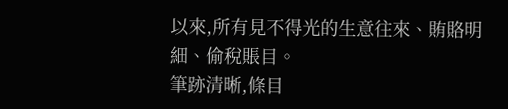以來,所有見不得光的生意往來、賄賂明細、偷稅賬目。
筆跡清晰,條目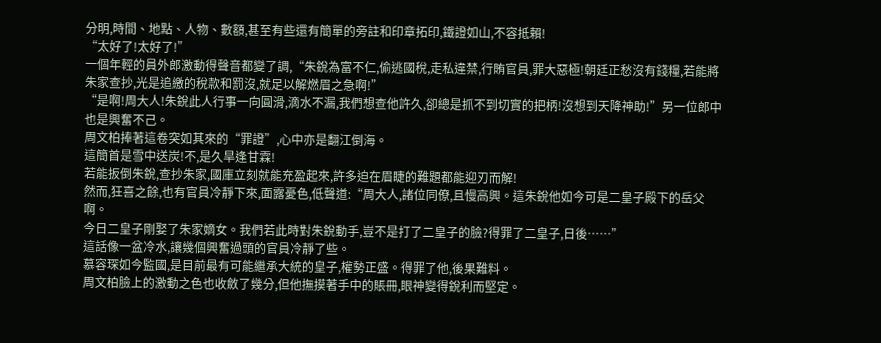分明,時間、地點、人物、數額,甚至有些還有簡單的旁註和印章拓印,鐵證如山,不容抵賴!
“太好了!太好了!”
一個年輕的員外郎激動得聲音都變了調,“朱銳為富不仁,偷逃國稅,走私違禁,行賄官員,罪大惡極!朝廷正愁沒有錢糧,若能將朱家查抄,光是追繳的稅款和罰沒,就足以解燃眉之急啊!”
“是啊!周大人!朱銳此人行事一向圓滑,滴水不漏,我們想查他許久,卻總是抓不到切實的把柄!沒想到天降神助!”另一位郎中也是興奮不己。
周文柏捧著這卷突如其來的“罪證”,心中亦是翻江倒海。
這簡首是雪中送炭!不,是久旱逢甘霖!
若能扳倒朱銳,查抄朱家,國庫立刻就能充盈起來,許多迫在眉睫的難題都能迎刃而解!
然而,狂喜之餘,也有官員冷靜下來,面露憂色,低聲道:“周大人,諸位同僚,且慢高興。這朱銳他如今可是二皇子殿下的岳父啊。
今日二皇子剛娶了朱家嫡女。我們若此時對朱銳動手,豈不是打了二皇子的臉?得罪了二皇子,日後……”
這話像一盆冷水,讓幾個興奮過頭的官員冷靜了些。
慕容琛如今監國,是目前最有可能繼承大統的皇子,權勢正盛。得罪了他,後果難料。
周文柏臉上的激動之色也收斂了幾分,但他撫摸著手中的賬冊,眼神變得銳利而堅定。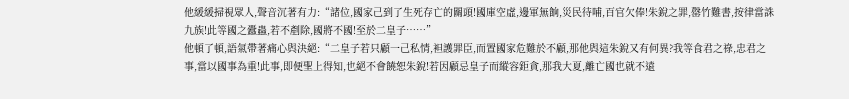他緩緩掃視眾人,聲音沉著有力:“諸位,國家己到了生死存亡的關頭!國庫空虛,邊軍無餉,災民待哺,百官欠俸!朱銳之罪,罄竹難書,按律當誅九族!此等國之蠹蟲,若不剷除,國將不國!至於二皇子……”
他頓了頓,語氣帶著痛心與決絕:“二皇子若只顧一己私情,袒護罪臣,而置國家危難於不顧,那他與這朱銳又有何異?我等食君之祿,忠君之事,當以國事為重!此事,即便聖上得知,也絕不會饒恕朱銳!若因顧忌皇子而縱容鉅貪,那我大夏,離亡國也就不遠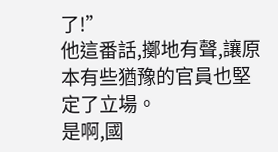了!”
他這番話,擲地有聲,讓原本有些猶豫的官員也堅定了立場。
是啊,國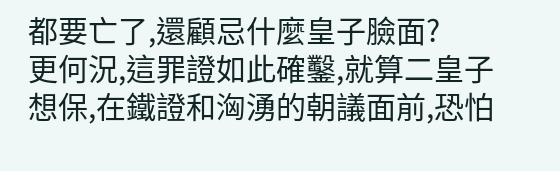都要亡了,還顧忌什麼皇子臉面?
更何況,這罪證如此確鑿,就算二皇子想保,在鐵證和洶湧的朝議面前,恐怕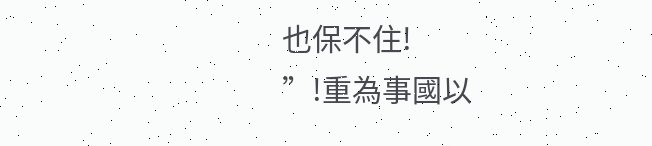也保不住!
”!重為事國以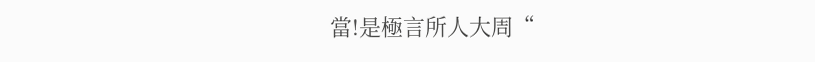當!是極言所人大周“